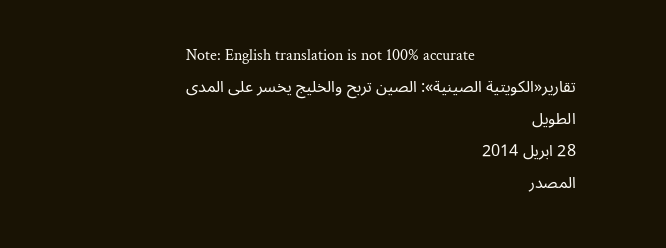Note: English translation is not 100% accurate
تقارير«الكويتية الصينية»: الصين تربح والخليج يخسر على المدى الطويل
28 ابريل 2014
المصدر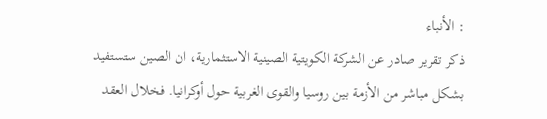: الأنباء
ذكر تقرير صادر عن الشركة الكويتية الصينية الاستثمارية، ان الصين ستستفيد بشكل مباشر من الأزمة بين روسيا والقوى الغربية حول أوكرانيا. فخلال العقد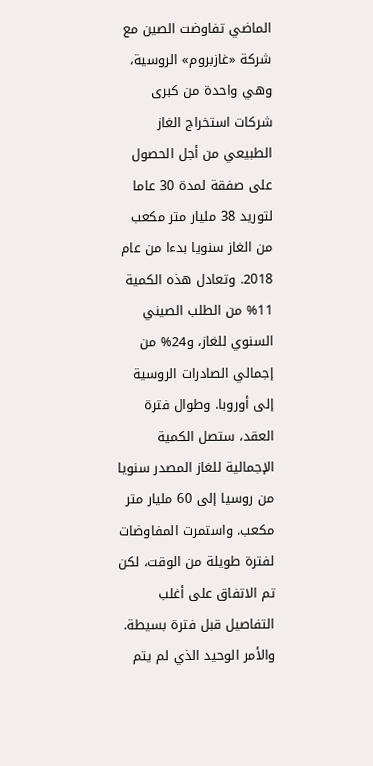الماضي تفاوضت الصين مع شركة «غازبروم» الروسية، وهي واحدة من كبرى شركات استخراج الغاز الطبيعي من أجل الحصول على صفقة لمدة 30 عاما لتوريد 38 مليار متر مكعب من الغاز سنويا بدءا من عام 2018. وتعادل هذه الكمية 11% من الطلب الصيني السنوي للغاز، و24% من إجمالي الصادرات الروسية إلى أوروبا. وطوال فترة العقد، ستصل الكمية الإجمالية للغاز المصدر سنويا من روسيا إلى 60 مليار متر مكعب. واستمرت المفاوضات لفترة طويلة من الوقت، لكن تم الاتفاق على أغلب التفاصيل قبل فترة بسيطة. والأمر الوحيد الذي لم يتم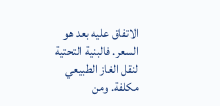الاتفاق عليه بعد هو السعر. فالبنية التحتية لنقل الغاز الطبيعي مكلفة. ومن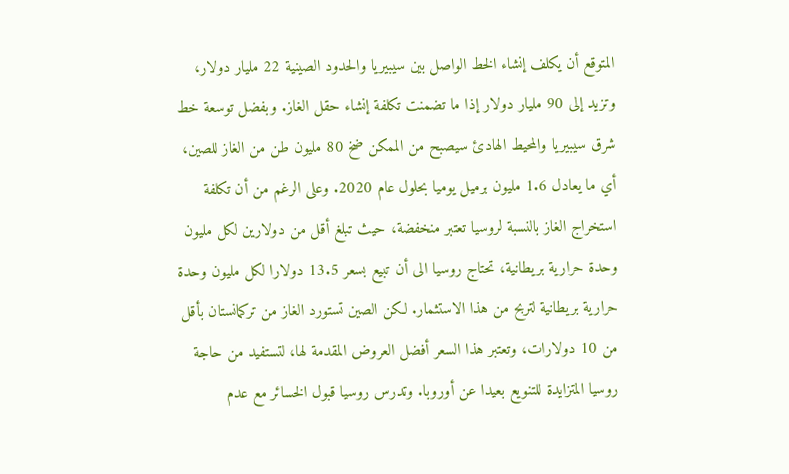المتوقع أن يكلف إنشاء الخط الواصل بين سيبيريا والحدود الصينية 22 مليار دولار، وتزيد إلى 90 مليار دولار إذا ما تضمنت تكلفة إنشاء حقل الغاز. وبفضل توسعة خط شرق سيبيريا والمحيط الهادئ سيصبح من الممكن ضخ 80 مليون طن من الغاز للصين، أي ما يعادل 1.6 مليون برميل يوميا بحلول عام 2020. وعلى الرغم من أن تكلفة استخراج الغاز بالنسبة لروسيا تعتبر منخفضة، حيث تبلغ أقل من دولارين لكل مليون وحدة حرارية بريطانية، تحتاج روسيا الى أن تبيع بسعر 13.5 دولارا لكل مليون وحدة حرارية بريطانية لتربح من هذا الاستثمار. لكن الصين تستورد الغاز من تركمانستان بأقل من 10 دولارات، وتعتبر هذا السعر أفضل العروض المقدمة لها، لتستفيد من حاجة روسيا المتزايدة للتنويع بعيدا عن أوروبا. وتدرس روسيا قبول الخسائر مع عدم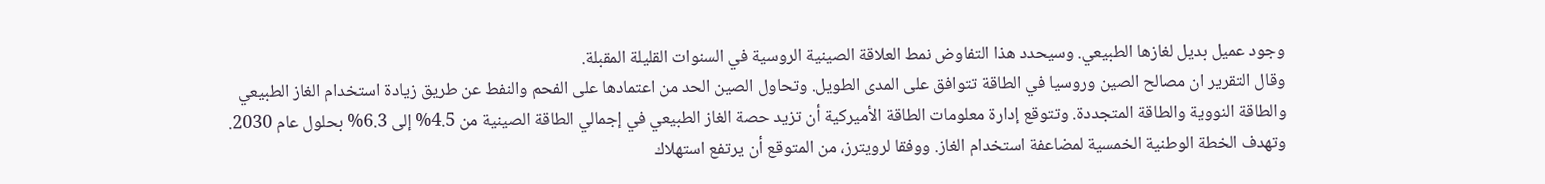وجود عميل بديل لغازها الطبيعي. وسيحدد هذا التفاوض نمط العلاقة الصينية الروسية في السنوات القليلة المقبلة.
وقال التقرير ان مصالح الصين وروسيا في الطاقة تتوافق على المدى الطويل. وتحاول الصين الحد من اعتمادها على الفحم والنفط عن طريق زيادة استخدام الغاز الطبيعي والطاقة النووية والطاقة المتجددة. وتتوقع إدارة معلومات الطاقة الأميركية أن تزيد حصة الغاز الطبيعي في إجمالي الطاقة الصينية من 4.5% إلى 6.3% بحلول عام 2030. وتهدف الخطة الوطنية الخمسية لمضاعفة استخدام الغاز. ووفقا لرويترز، من المتوقع أن يرتفع استهلاك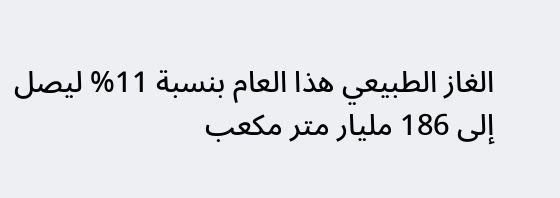الغاز الطبيعي هذا العام بنسبة 11% ليصل إلى 186 مليار متر مكعب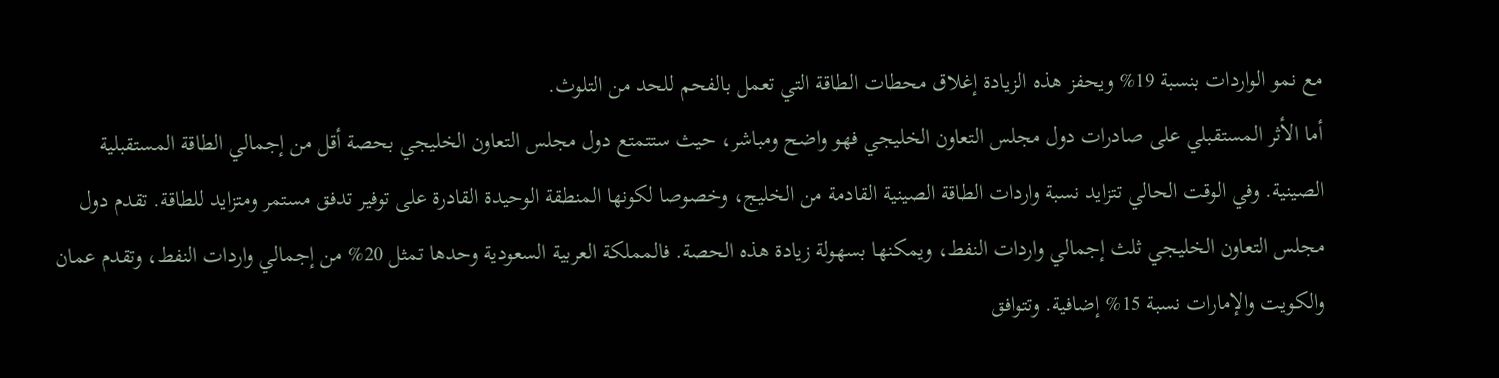مع نمو الواردات بنسبة 19% ويحفز هذه الزيادة إغلاق محطات الطاقة التي تعمل بالفحم للحد من التلوث.
أما الأثر المستقبلي على صادرات دول مجلس التعاون الخليجي فهو واضح ومباشر، حيث ستتمتع دول مجلس التعاون الخليجي بحصة أقل من إجمالي الطاقة المستقبلية الصينية. وفي الوقت الحالي تتزايد نسبة واردات الطاقة الصينية القادمة من الخليج، وخصوصا لكونها المنطقة الوحيدة القادرة على توفير تدفق مستمر ومتزايد للطاقة. تقدم دول مجلس التعاون الخليجي ثلث إجمالي واردات النفط، ويمكنها بسهولة زيادة هذه الحصة. فالمملكة العربية السعودية وحدها تمثل 20% من إجمالي واردات النفط، وتقدم عمان والكويت والإمارات نسبة 15% إضافية. وتتوافق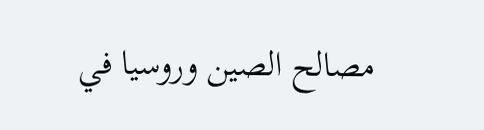مصالح الصين وروسيا في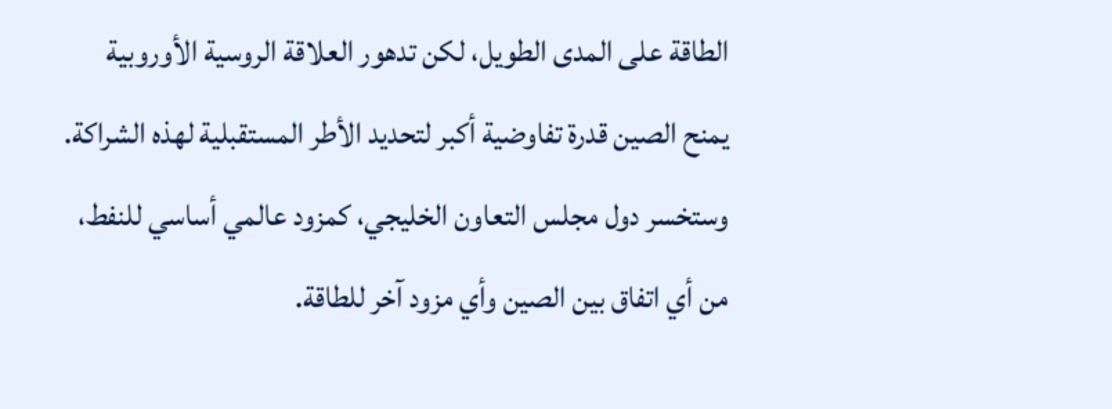الطاقة على المدى الطويل، لكن تدهور العلاقة الروسية الأوروبية يمنح الصين قدرة تفاوضية أكبر لتحديد الأطر المستقبلية لهذه الشراكة. وستخسر دول مجلس التعاون الخليجي، كمزود عالمي أساسي للنفط، من أي اتفاق بين الصين وأي مزود آخر للطاقة.